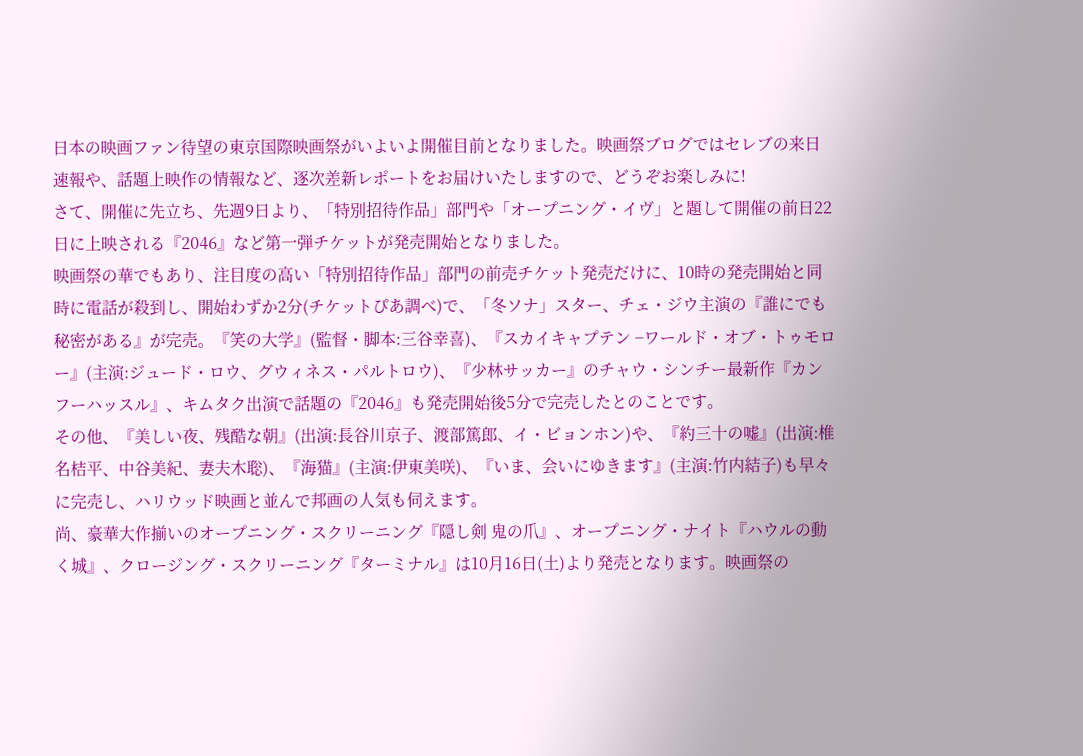日本の映画ファン待望の東京国際映画祭がいよいよ開催目前となりました。映画祭ブログではセレブの来日速報や、話題上映作の情報など、逐次差新レポートをお届けいたしますので、どうぞお楽しみに!
さて、開催に先立ち、先週9日より、「特別招待作品」部門や「オープニング・イヴ」と題して開催の前日22日に上映される『2046』など第一弾チケットが発売開始となりました。
映画祭の華でもあり、注目度の高い「特別招待作品」部門の前売チケット発売だけに、10時の発売開始と同時に電話が殺到し、開始わずか2分(チケットぴあ調べ)で、「冬ソナ」スター、チェ・ジウ主演の『誰にでも秘密がある』が完売。『笑の大学』(監督・脚本:三谷幸喜)、『スカイキャプテン −ワールド・オブ・トゥモロー』(主演:ジュード・ロウ、グウィネス・パルトロウ)、『少林サッカー』のチャウ・シンチー最新作『カンフーハッスル』、キムタク出演で話題の『2046』も発売開始後5分で完売したとのことです。
その他、『美しい夜、残酷な朝』(出演:長谷川京子、渡部篤郎、イ・ビョンホン)や、『約三十の嘘』(出演:椎名桔平、中谷美紀、妻夫木聡)、『海猫』(主演:伊東美咲)、『いま、会いにゆきます』(主演:竹内結子)も早々に完売し、ハリウッド映画と並んで邦画の人気も伺えます。
尚、豪華大作揃いのオープニング・スクリーニング『隠し剣 鬼の爪』、オープニング・ナイト『ハウルの動く城』、クロージング・スクリーニング『ターミナル』は10月16日(土)より発売となります。映画祭の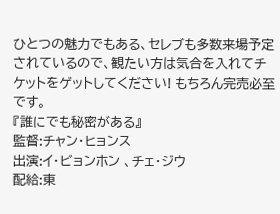ひとつの魅力でもある、セレブも多数来場予定されているので、観たい方は気合を入れてチケットをゲットしてください! もちろん完売必至です。
『誰にでも秘密がある』
監督:チャン・ヒョンス
出演:イ・ビョンホン 、チェ・ジウ
配給:東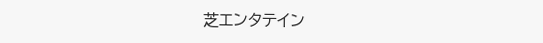芝エンタテイン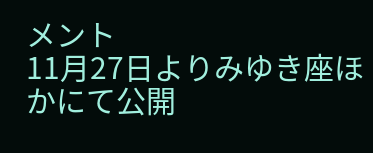メント
11月27日よりみゆき座ほかにて公開